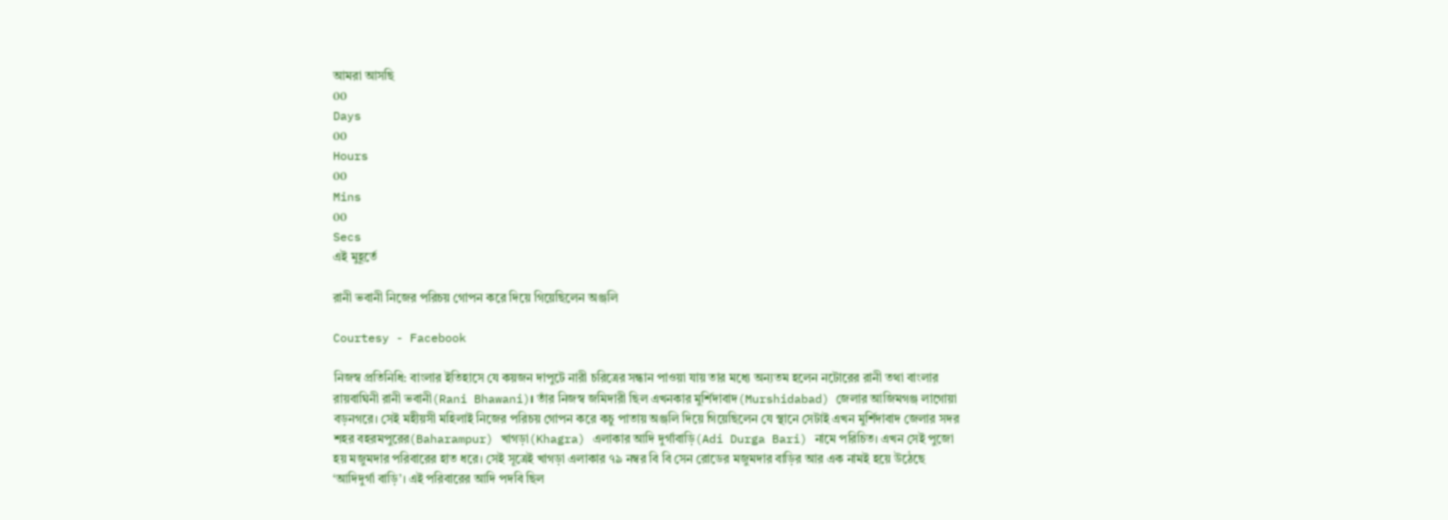আমরা আসছি
00
Days
00
Hours
00
Mins
00
Secs
এই মুহূর্তে

রানী ভবানী নিজের পরিচয় গোপন করে দিয়ে গিয়েছিলেন অঞ্জলি

Courtesy - Facebook

নিজস্ব প্রতিনিধি: বাংলার ইতিহাসে যে কয়জন দাপুটে নারী চরিত্রের সন্ধান পাওয়া যায় তার মধ্যে অন্যতম হলেন নটোরের রানী তথা বাংলার রায়বাঘিনী রানী ভবানী(Rani Bhawani)। তাঁর নিজস্ব জমিদারী ছিল এখনকার মুর্শিদাবাদ(Murshidabad) জেলার আজিমগঞ্জ লাগোয়া বড়নগরে। সেই মহীয়সী মহিলাই নিজের পরিচয় গোপন করে কচু পাতায় অঞ্জলি দিয়ে গিয়েছিলেন যে স্থানে সেটাই এখন মুর্শিদাবাদ জেলার সদর শহর বহরমপুরের(Baharampur) খাগড়া(Khagra) এলাকার আদি দুর্গাবাড়ি(Adi Durga Bari) নামে পরিচিত। এখন সেই পুজো হয় মজুমদার পরিবারের হাত ধরে। সেই সূত্রেই খাগড়া এলাকার ৭৯ নম্বর বি বি সেন রোডের মজুমদার বাড়ির আর এক নামই হয়ে উঠেছে ‘আদিদুর্গা বাড়ি’। এই পরিবারের আদি পদবি ছিল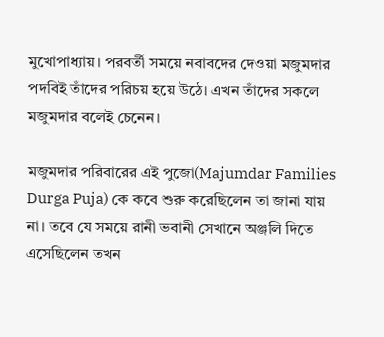মুখোপাধ্যায়। পরবর্তী সময়ে নবাবদের দেওয়া মজুমদার পদবিই তাঁদের পরিচয় হয়ে উঠে। এখন তাঁদের সকলে মজুমদার বলেই চেনেন।

মজুমদার পরিবারের এই পুজো(Majumdar Families Durga Puja) কে কবে শুরু করেছিলেন তা জানা যায় না। তবে যে সময়ে রানী ভবানী সেখানে অঞ্জলি দিতে এসেছিলেন তখন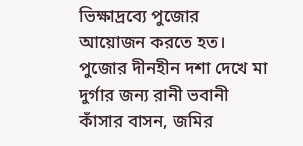ভিক্ষাদ্রব্যে পুজোর আয়োজন করতে হত। পুজোর দীনহীন দশা দেখে মা দুর্গার জন্য রানী ভবানী কাঁসার বাসন, জমির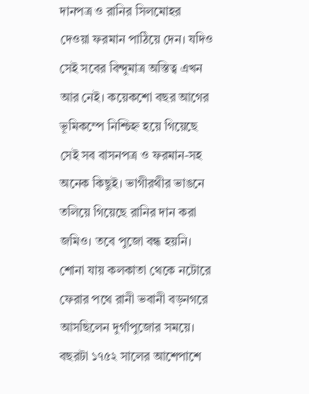দানপত্র ও রানির সিলমোহর দেওয়া ফরমান পাঠিয়ে দেন। যদিও সেই সবের বিন্দুমাত্র অস্তিত্ব এখন আর নেই। কয়েকশো বছর আগের ভূমিকম্পে নিশ্চিহ্ন হয়ে গিয়েছে সেই সব বাসনপত্র ও ফরমান-সহ অনেক কিছুই। ভাগীরথীর ভাঙনে তলিয়ে গিয়েছে রানির দান করা জমিও। তবে পুজো বন্ধ হয়নি। শোনা যায় কলকাতা থেকে নটোরে ফেরার পথে রানী ভবানী বড়নগরে আসছিলেন দুর্গাপুজোর সময়ে। বছরটা ১৭৫২ সালের আশেপাশে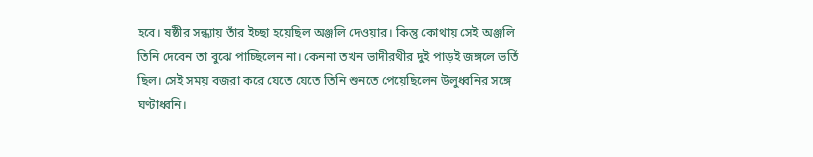হবে। ষষ্ঠীর সন্ধ্যায় তাঁর ইচ্ছা হয়েছিল অঞ্জলি দেওয়ার। কিন্তু কোথায় সেই অঞ্জলি তিনি দেবেন তা বুঝে পাচ্ছিলেন না। কেননা তখন ভাদীরথীর দুই পাড়ই জঙ্গলে ভর্তি ছিল। সেই সময় বজরা করে যেতে যেতে তিনি শুনতে পেয়েছিলেন উলুধ্বনির সঙ্গে ঘণ্টাধ্বনি।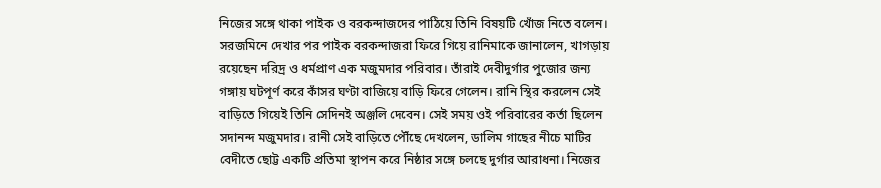নিজের সঙ্গে থাকা পাইক ও বরকন্দাজদের পাঠিয়ে তিনি বিষয়টি খোঁজ নিতে বলেন। সরজমিনে দেখার পর পাইক বরকন্দাজরা ফিরে গিয়ে রানিমাকে জানালেন, খাগড়ায় রয়েছেন দরিদ্র ও ধর্মপ্রাণ এক মজুমদার পরিবার। তাঁরাই দেবীদুর্গার পুজোর জন্য গঙ্গায় ঘটপূর্ণ করে কাঁসর ঘণ্টা বাজিয়ে বাড়ি ফিরে গেলেন। রানি স্থির করলেন সেই বাড়িতে গিয়েই তিনি সেদিনই অঞ্জলি দেবেন। সেই সময় ওই পরিবারের কর্তা ছিলেন সদানন্দ মজুমদার। রানী সেই বাড়িতে পৌঁছে দেখলেন, ডালিম গাছের নীচে মাটির বেদীতে ছোট্ট একটি প্রতিমা স্থাপন করে নিষ্ঠার সঙ্গে চলছে দুর্গার আরাধনা। নিজের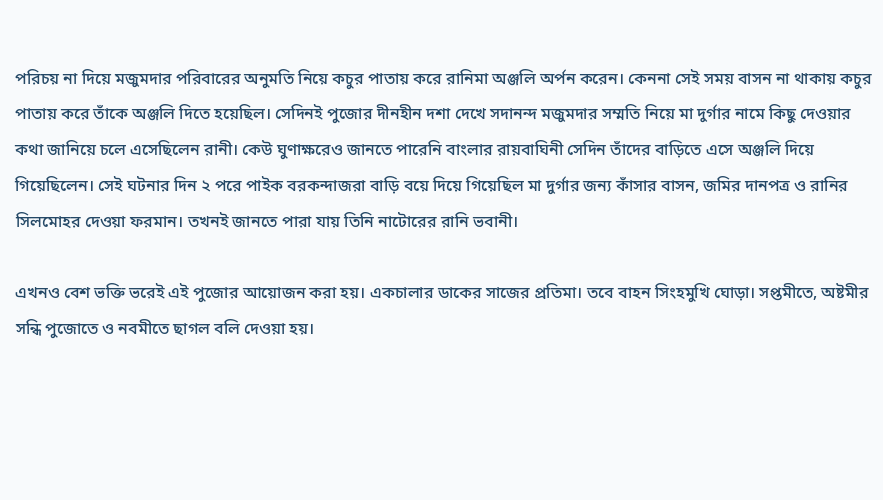পরিচয় না দিয়ে মজুমদার পরিবারের অনুমতি নিয়ে কচুর পাতায় করে রানিমা অঞ্জলি অর্পন করেন। কেননা সেই সময় বাসন না থাকায় কচুর পাতায় করে তাঁকে অঞ্জলি দিতে হয়েছিল। সেদিনই পুজোর দীনহীন দশা দেখে সদানন্দ মজুমদার সম্মতি নিয়ে মা দুর্গার নামে কিছু দেওয়ার কথা জানিয়ে চলে এসেছিলেন রানী। কেউ ঘুণাক্ষরেও জানতে পারেনি বাংলার রায়বাঘিনী সেদিন তাঁদের বাড়িতে এসে অঞ্জলি দিয়ে গিয়েছিলেন। সেই ঘটনার দিন ২ পরে পাইক বরকন্দাজরা বাড়ি বয়ে দিয়ে গিয়েছিল মা দুর্গার জন্য কাঁসার বাসন, জমির দানপত্র ও রানির সিলমোহর দেওয়া ফরমান। তখনই জানতে পারা যায় তিনি নাটোরের রানি ভবানী।

এখনও বেশ ভক্তি ভরেই এই পুজোর আয়োজন করা হয়। একচালার ডাকের সাজের প্রতিমা। তবে বাহন সিংহমুখি ঘোড়া। সপ্তমীতে, অষ্টমীর সন্ধি পুজোতে ও নবমীতে ছাগল বলি দেওয়া হয়।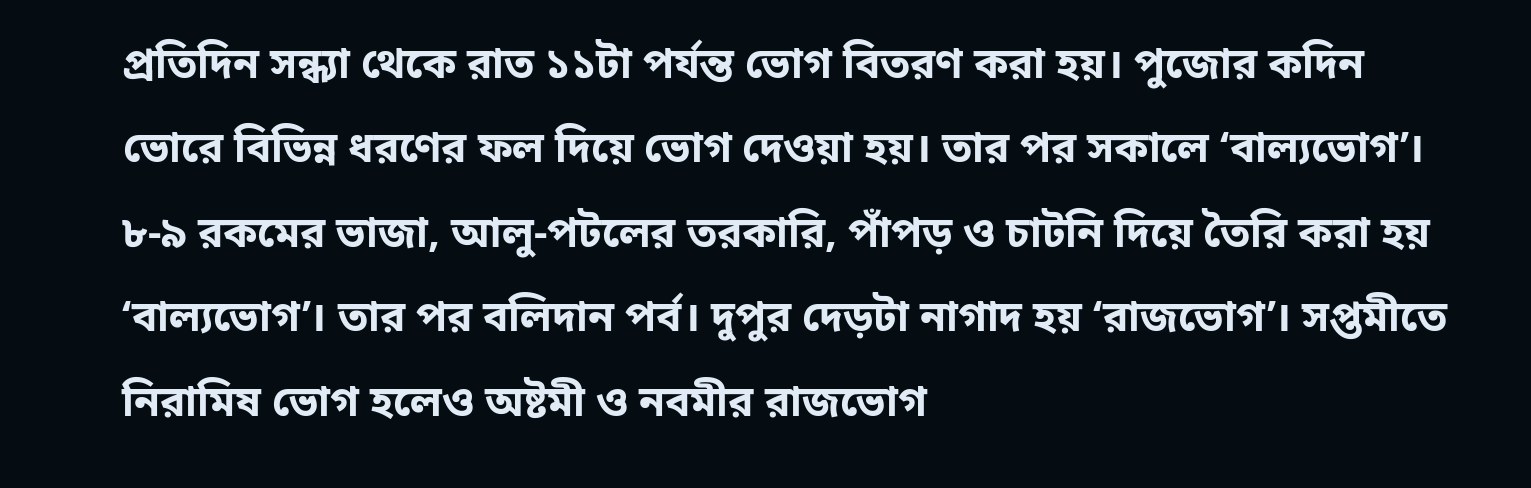প্রতিদিন সন্ধ্যা থেকে রাত ১১টা পর্যন্ত ভোগ বিতরণ করা হয়। পুজোর কদিন ভোরে বিভিন্ন ধরণের ফল দিয়ে ভোগ দেওয়া হয়। তার পর সকালে ‘বাল্যভোগ’। ৮-৯ রকমের ভাজা, আলু-পটলের তরকারি, পাঁপড় ও চাটনি দিয়ে তৈরি করা হয় ‘বাল্যভোগ’। তার পর বলিদান পর্ব। দুপুর দেড়টা নাগাদ হয় ‘রাজভোগ’। সপ্তমীতে নিরামিষ ভোগ হলেও অষ্টমী ও নবমীর রাজভোগ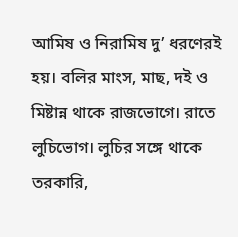আমিষ ও নিরামিষ দু’ ধরণেরই হয়। বলির মাংস, মাছ, দই ও মিষ্টান্ন থাকে রাজভোগে। রাতে লুচিভোগ। লুচির সঙ্গে থাকে তরকারি,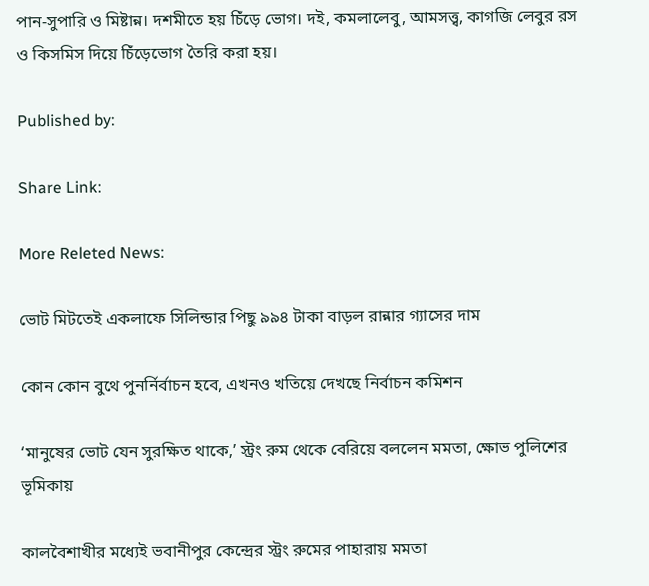পান-সুপারি ও মিষ্টান্ন। দশমীতে হয় চিঁড়ে ভোগ। দই, কমলালেবু, আমসত্ত্ব, কাগজি লেবুর রস ও কিসমিস দিয়ে চিঁড়েভোগ তৈরি করা হয়।

Published by:

Share Link:

More Releted News:

ভোট মিটতেই একলাফে সিলিন্ডার পিছু ৯৯৪ টাকা বাড়ল রান্নার গ্যাসের দাম

কোন কোন বুথে পুনর্নির্বাচন হবে, এখনও খতিয়ে দেখছে নির্বাচন কমিশন

‘মানুষের ভোট যেন সুরক্ষিত থাকে,’ স্ট্রং রুম থেকে বেরিয়ে বললেন মমতা, ক্ষোভ পুলিশের ভূমিকায়

কালবৈশাখীর মধ্যেই ভবানীপুর কেন্দ্রের স্ট্রং রুমের পাহারায় মমতা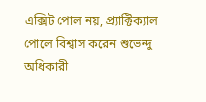এক্সিট পোল নয়, প্র‍্যাক্টিক্যাল পোলে বিশ্বাস করেন শুভেন্দু অধিকারী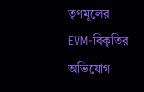তৃণমূলের EVM-বিকৃতির অভিযোগ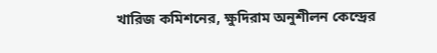খারিজ কমিশনের, ক্ষুদিরাম অনুশীলন কেন্দ্রের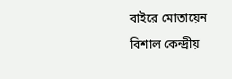বাইরে মোতায়েন বিশাল কেন্দ্রীয়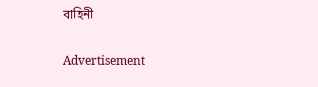বাহিনী

Advertisement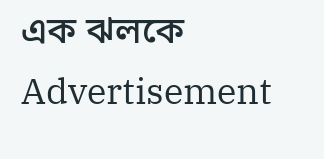এক ঝলকে
Advertisement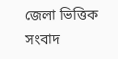জেলা ভিত্তিক সংবাদ